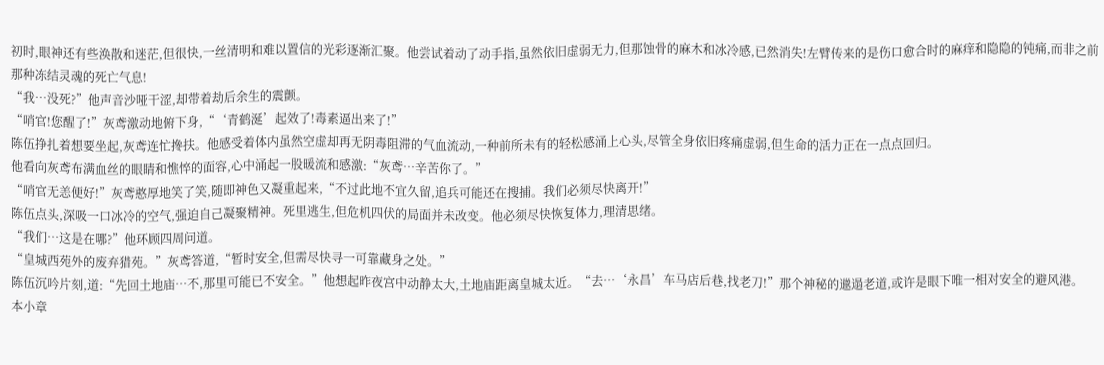初时,眼神还有些涣散和迷茫,但很快,一丝清明和难以置信的光彩逐渐汇聚。他尝试着动了动手指,虽然依旧虚弱无力,但那蚀骨的麻木和冰冷感,已然消失!左臂传来的是伤口愈合时的麻痒和隐隐的钝痛,而非之前那种冻结灵魂的死亡气息!
“我…没死?”他声音沙哑干涩,却带着劫后余生的震颤。
“哨官!您醒了!”灰鸢激动地俯下身,“‘青鹤涎’起效了!毒素逼出来了!”
陈伍挣扎着想要坐起,灰鸢连忙搀扶。他感受着体内虽然空虚却再无阴毒阻滞的气血流动,一种前所未有的轻松感涌上心头,尽管全身依旧疼痛虚弱,但生命的活力正在一点点回归。
他看向灰鸢布满血丝的眼睛和憔悴的面容,心中涌起一股暖流和感激:“灰鸢…辛苦你了。”
“哨官无恙便好!”灰鸢憨厚地笑了笑,随即神色又凝重起来,“不过此地不宜久留,追兵可能还在搜捕。我们必须尽快离开!”
陈伍点头,深吸一口冰冷的空气,强迫自己凝聚精神。死里逃生,但危机四伏的局面并未改变。他必须尽快恢复体力,理清思绪。
“我们…这是在哪?”他环顾四周问道。
“皇城西苑外的废弃猎苑。”灰鸢答道,“暂时安全,但需尽快寻一可靠藏身之处。”
陈伍沉吟片刻,道:“先回土地庙…不,那里可能已不安全。”他想起昨夜宫中动静太大,土地庙距离皇城太近。“去…‘永昌’车马店后巷,找老刀!”那个神秘的邋遢老道,或许是眼下唯一相对安全的避风港。
本小章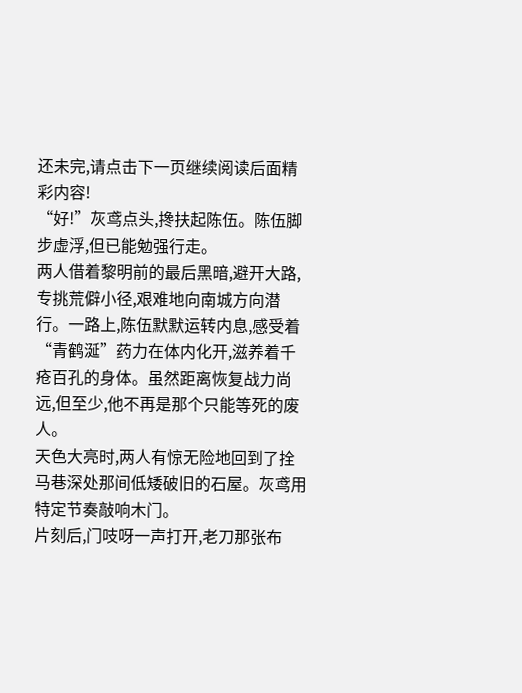还未完,请点击下一页继续阅读后面精彩内容!
“好!”灰鸢点头,搀扶起陈伍。陈伍脚步虚浮,但已能勉强行走。
两人借着黎明前的最后黑暗,避开大路,专挑荒僻小径,艰难地向南城方向潜行。一路上,陈伍默默运转内息,感受着“青鹤涎”药力在体内化开,滋养着千疮百孔的身体。虽然距离恢复战力尚远,但至少,他不再是那个只能等死的废人。
天色大亮时,两人有惊无险地回到了拴马巷深处那间低矮破旧的石屋。灰鸢用特定节奏敲响木门。
片刻后,门吱呀一声打开,老刀那张布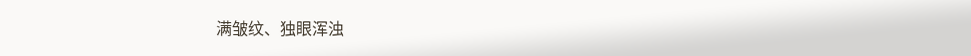满皱纹、独眼浑浊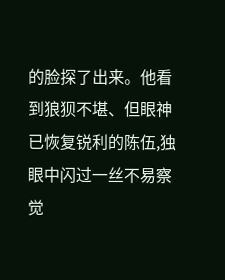的脸探了出来。他看到狼狈不堪、但眼神已恢复锐利的陈伍,独眼中闪过一丝不易察觉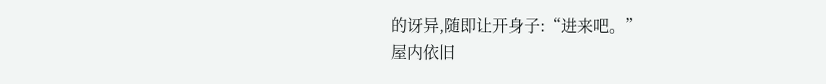的讶异,随即让开身子:“进来吧。”
屋内依旧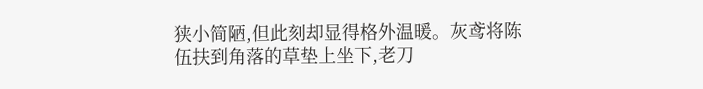狭小简陋,但此刻却显得格外温暖。灰鸢将陈伍扶到角落的草垫上坐下,老刀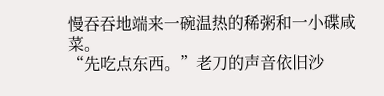慢吞吞地端来一碗温热的稀粥和一小碟咸菜。
“先吃点东西。”老刀的声音依旧沙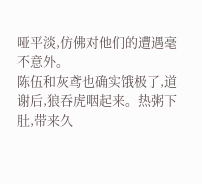哑平淡,仿佛对他们的遭遇毫不意外。
陈伍和灰鸢也确实饿极了,道谢后,狼吞虎咽起来。热粥下肚,带来久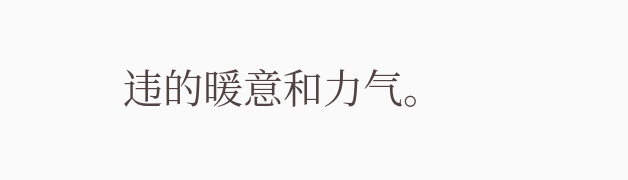违的暖意和力气。